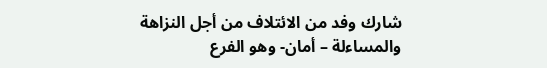شارك وفد من الائتلاف من أجل النزاهة والمساءلة – أمان- وهو الفرع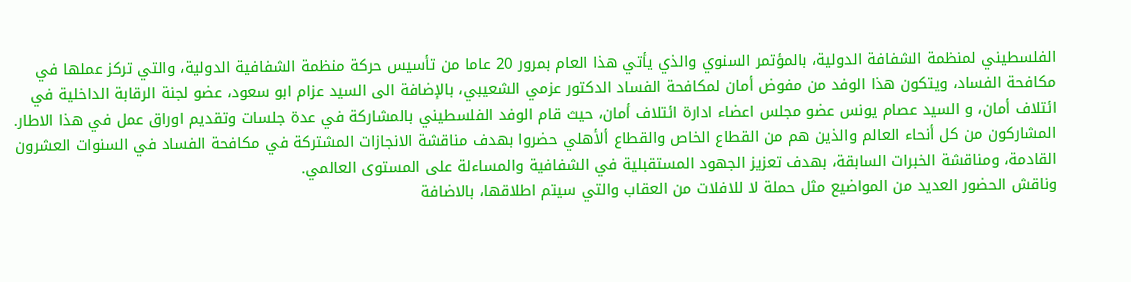الفلسطيني لمنظمة الشفافة الدولية، بالمؤتمر السنوي والذي يأتي هذا العام بمرور 20 عاما من تأسيس حركة منظمة الشفافية الدولية، والتي تركز عملها في مكافحة الفساد، ويتكون هذا الوفد من مفوض أمان لمكافحة الفساد الدكتور عزمي الشعيبي، بالإضافة الى السيد عزام ابو سعود، عضو لجنة الرقابة الداخلية في ائتلاف أمان، و السيد عصام يونس عضو مجلس اعضاء ادارة ائتلاف أمان، حيث قام الوفد الفلسطيني بالمشاركة في عدة جلسات وتقديم اوراق عمل في هذا الاطار.
المشاركون من كل أنحاء العالم والذين هم من القطاع الخاص والقطاع ألأهلي حضروا بهدف مناقشة الانجازات المشتركة في مكافحة الفساد في السنوات العشرون القادمة، ومناقشة الخبرات السابقة، بهدف تعزيز الجهود المستقبلية في الشفافية والمساءلة على المستوى العالمي.
وناقش الحضور العديد من المواضيع مثل حملة لا للافلات من العقاب والتي سيتم اطلاقها، بالاضافة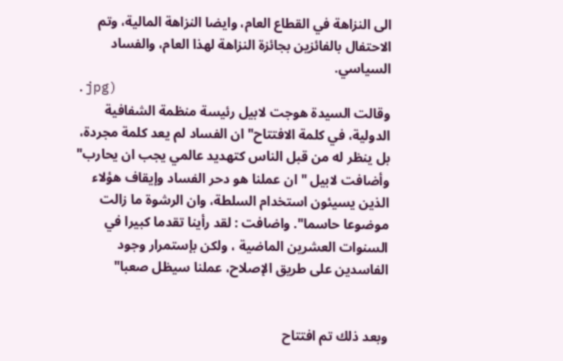الى النزاهة في القطاع العام، وايضا النزاهة المالية، وتم الاحتفال بالفائزين بجائزة النزاهة لهذا العام، والفساد السياسي.
.jpg)
وقالت السيدة هوجت لابيل رئيسة منظمة الشفافية الدولية، في كلمة الافتتاح" ان الفساد لم يعد كلمة مجردة، بل ينظر له من قبل الناس كتهديد عالمي يجب ان يحارب"
وأضافت لابيل " ان عملنا هو دحر الفساد وإيقاف هؤلاء الذين يسيئون استخدام السلطة، وان الرشوة ما زالت موضوعا حاسما". واضافت : لقد رأينا تقدما كبيرا في السنوات العشرين الماضية ، ولكن بإستمرار وجود الفاسدين على طريق الإصلاح، عملنا سيظل صعبا"


وبعد ذلك تم افتتاح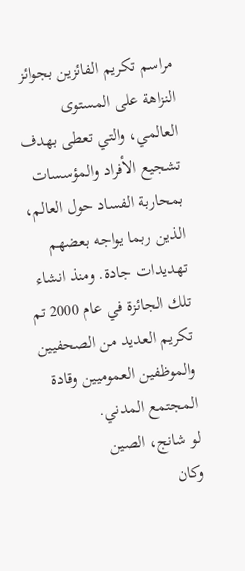مراسم تكريم الفائزين بجوائز النزاهة على المستوى العالمي، والتي تعطى بهدف تشجيع الأفراد والمؤسسات بمحاربة الفساد حول العالم، الذين ربما يواجه بعضهم تهديدات جادة. ومنذ انشاء تلك الجائزة في عام 2000 تم تكريم العديد من الصحفيين والموظفين العموميين وقادة المجتمع المدني.
لو شانج، الصين
وكان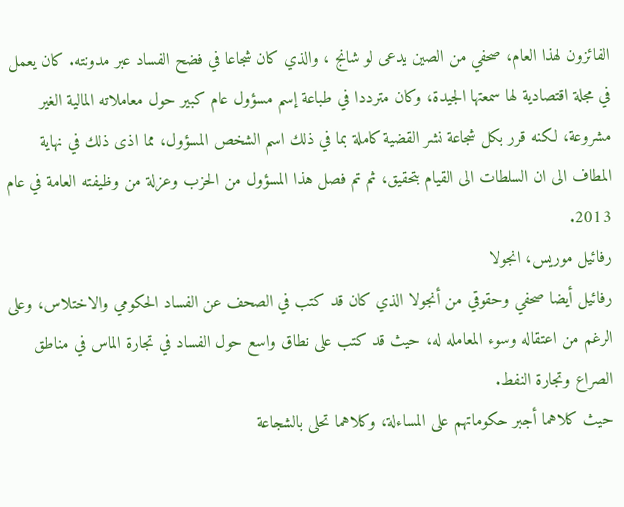الفائزون لهذا العام، صحفي من الصين يدعى لو شانج ، والذي كان شجاعا في فضح الفساد عبر مدونته. كان يعمل في مجلة اقتصادية لها سمعتها الجيدة، وكان مترددا في طباعة إسم مسؤول عام كبير حول معاملاته المالية الغير مشروعة، لكنه قرر بكل شجاعة نشر القضية كاملة بما في ذلك اسم الشخص المسؤول، مما اذى ذلك في نهاية المطاف الى ان السلطات الى القيام بتحقيق، ثم تم فصل هذا المسؤول من الحزب وعزلة من وظيفته العامة في عام 2013.
رفائيل موريس، انجولا
رفائيل أيضا صحفي وحقوقي من أنجولا الذي كان قد كتب في الصحف عن الفساد الحكومي والاختلاس، وعلى الرغم من اعتقاله وسوء المعامله له، حيث قد كتب على نطاق واسع حول الفساد في تجارة الماس في مناطق الصراع وتجارة النفط.
حيث كلاهما أجبر حكوماتهم على المساءلة، وكلاهما تحلى بالشجاعة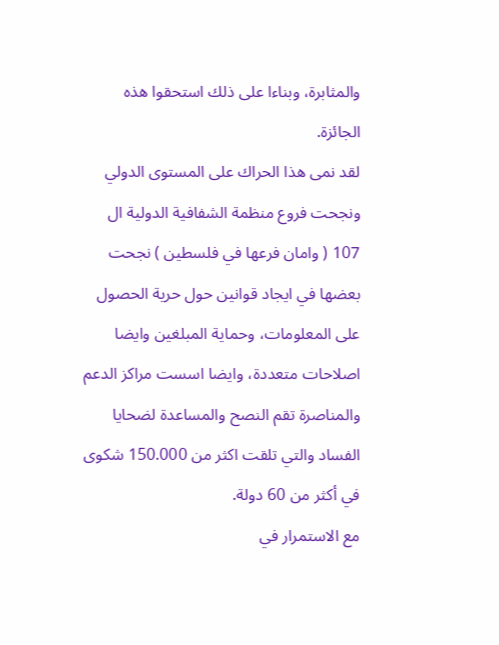والمثابرة، وبناءا على ذلك استحقوا هذه الجائزة.
لقد نمى هذا الحراك على المستوى الدولي ونجحت فروع منظمة الشفافية الدولية ال 107 ( وامان فرعها في فلسطين ) نجحت بعضها في ايجاد قوانين حول حرية الحصول على المعلومات، وحماية المبلغين وايضا اصلاحات متعددة، وايضا اسست مراكز الدعم والمناصرة تقم النصح والمساعدة لضحايا الفساد والتي تلقت اكثر من 150.000 شكوى في أكثر من 60 دولة.
مع الاستمرار في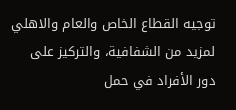توجيه القطاع الخاص والعام والاهلي لمزيد من الشفافية، والتركيز على دور الأفراد في حمل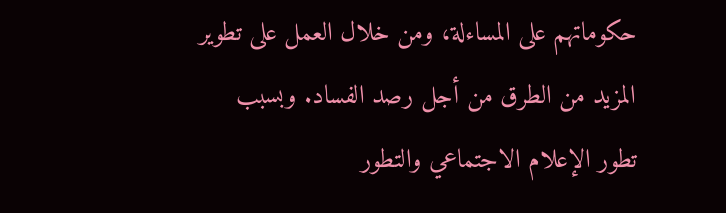حكوماتهم على المساءلة، ومن خلال العمل على تطوير المزيد من الطرق من أجل رصد الفساد. وبسبب تطور الإعلام الاجتماعي والتطور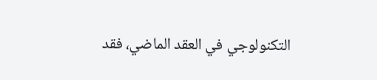التكنولوجي في العقد الماضي، فقد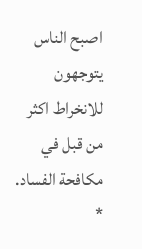اصبح الناس يتوجهون للانخراط اكثر من قبل في مكافحة الفساد.
*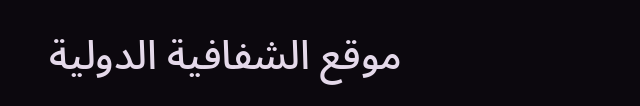موقع الشفافية الدولية